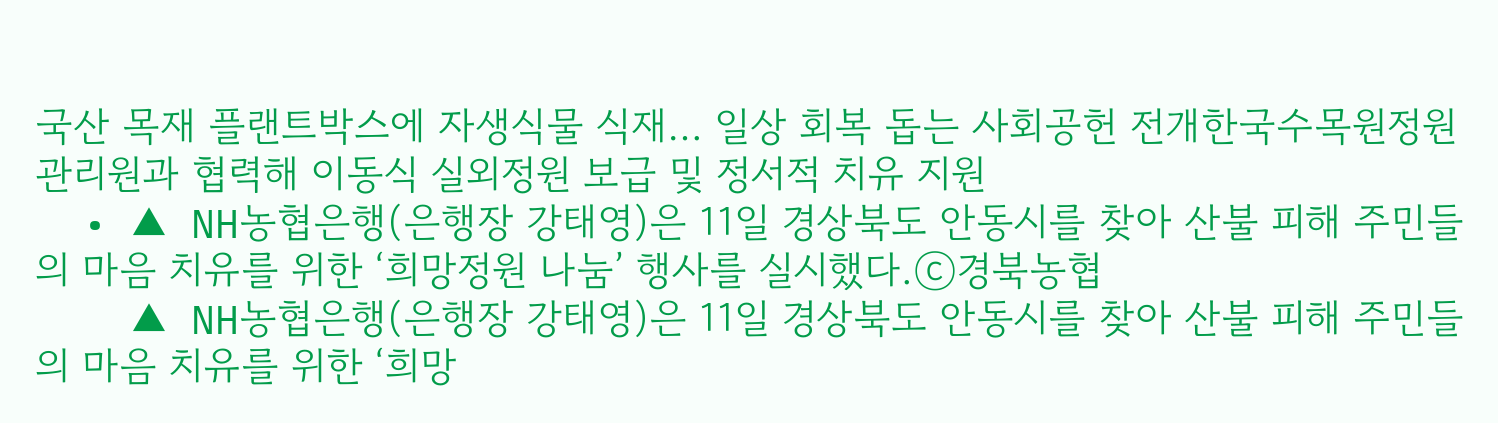국산 목재 플랜트박스에 자생식물 식재… 일상 회복 돕는 사회공헌 전개한국수목원정원관리원과 협력해 이동식 실외정원 보급 및 정서적 치유 지원
  • ▲ NH농협은행(은행장 강태영)은 11일 경상북도 안동시를 찾아 산불 피해 주민들의 마음 치유를 위한 ‘희망정원 나눔’ 행사를 실시했다.ⓒ경북농협
    ▲ NH농협은행(은행장 강태영)은 11일 경상북도 안동시를 찾아 산불 피해 주민들의 마음 치유를 위한 ‘희망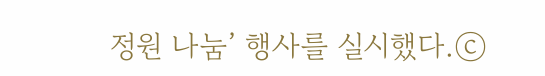정원 나눔’ 행사를 실시했다.ⓒ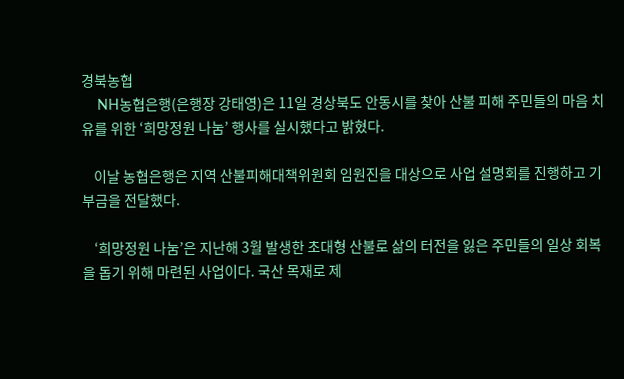경북농협
    NH농협은행(은행장 강태영)은 11일 경상북도 안동시를 찾아 산불 피해 주민들의 마음 치유를 위한 ‘희망정원 나눔’ 행사를 실시했다고 밝혔다.

    이날 농협은행은 지역 산불피해대책위원회 임원진을 대상으로 사업 설명회를 진행하고 기부금을 전달했다.

    ‘희망정원 나눔’은 지난해 3월 발생한 초대형 산불로 삶의 터전을 잃은 주민들의 일상 회복을 돕기 위해 마련된 사업이다. 국산 목재로 제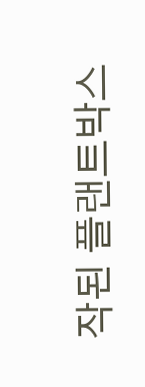작된 플랜트박스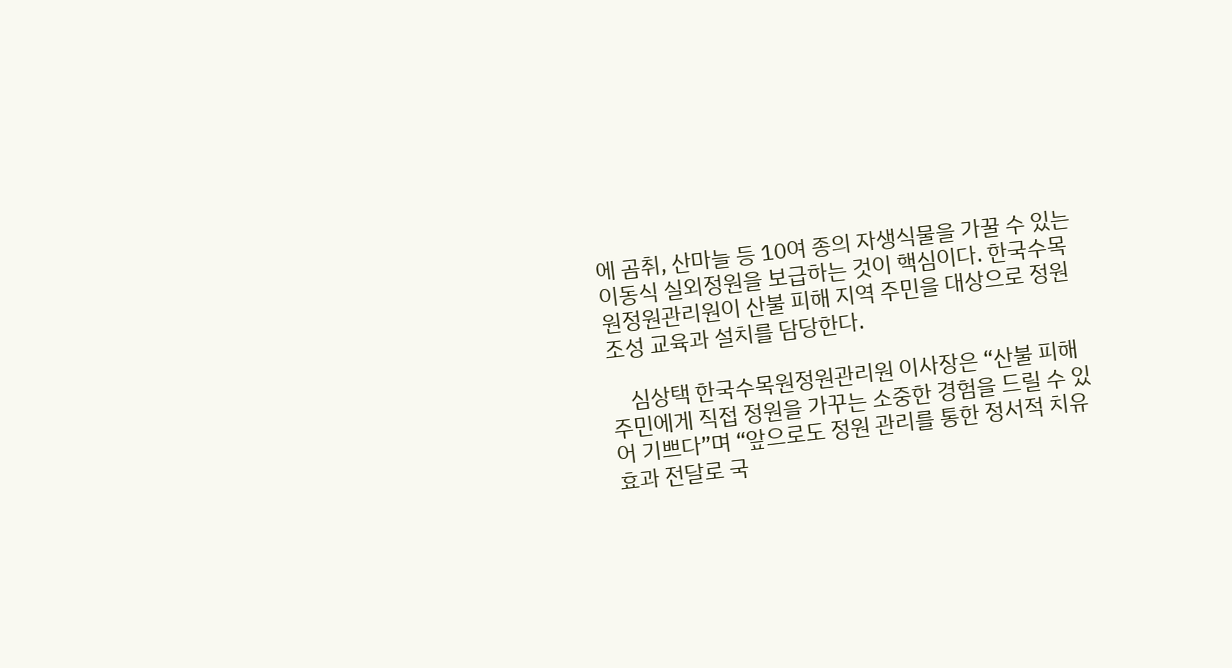에 곰취, 산마늘 등 10여 종의 자생식물을 가꿀 수 있는 이동식 실외정원을 보급하는 것이 핵심이다. 한국수목원정원관리원이 산불 피해 지역 주민을 대상으로 정원 조성 교육과 설치를 담당한다.

    심상택 한국수목원정원관리원 이사장은 “산불 피해 주민에게 직접 정원을 가꾸는 소중한 경험을 드릴 수 있어 기쁘다”며 “앞으로도 정원 관리를 통한 정서적 치유 효과 전달로 국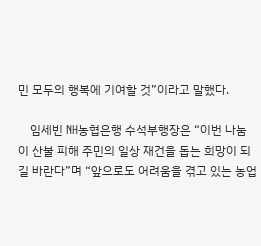민 모두의 행복에 기여할 것”이라고 말했다.

    임세빈 NH농협은행 수석부행장은 “이번 나눔이 산불 피해 주민의 일상 재건을 돕는 희망이 되길 바란다”며 “앞으로도 어려움을 겪고 있는 농업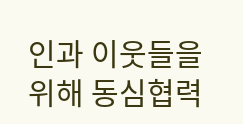인과 이웃들을 위해 동심협력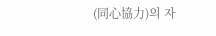(同心協力)의 자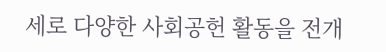세로 다양한 사회공헌 활동을 전개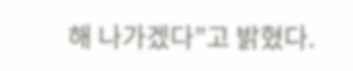해 나가겠다”고 밝혔다.